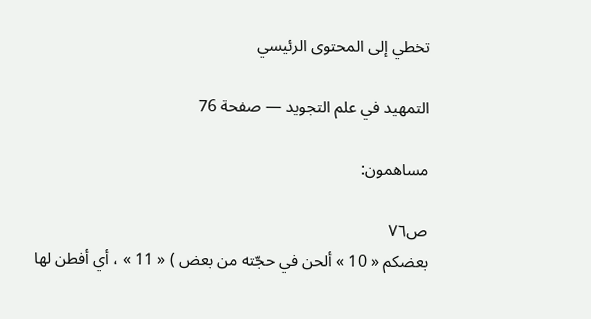تخطي إلى المحتوى الرئيسي

التمهيد في علم التجويد — صفحة 76

مساهمون:

ص٧٦
بعضكم « 10 » ألحن في حجّته من بعض ) « 11 » ، أي أفطن لها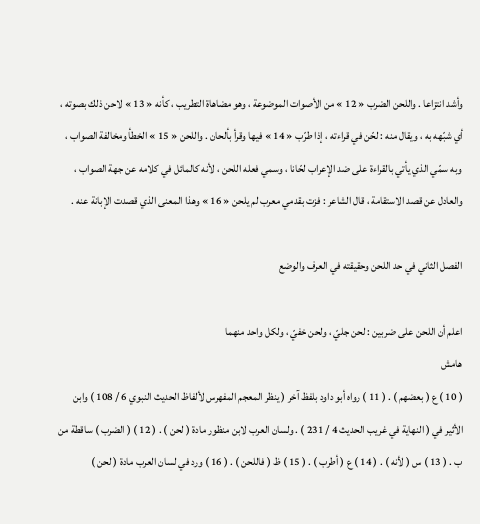وأشد انتزاعا . واللحن الضرب « 12 » من الأصوات الموضوعة ، وهو مضاهاة التطريب ، كأنه « 13 » لاحن ذلك بصوته ، أي شبّهه به ، ويقال منه : لحّن في قراءته ، إذا طرّب « 14 » فيها وقرأ بألحان . واللحن « 15 » الخطأ ومخالفة الصواب ، وبه سمّي الذي يأتي بالقراءة على ضد الإعراب لحّانا ، وسمي فعله اللحن ، لأنه كالمائل في كلامه عن جهة الصواب ، والعادل عن قصد الاستقامة ، قال الشاعر : فزت بقدمي معرب لم يلحن « 16 » وهذا المعنى الذي قصدت الإبانة عنه .

الفصل الثاني في حد اللحن وحقيقته في العرف والوضع

اعلم أن اللحن على ضربين : لحن جليّ ، ولحن خفيّ ، ولكل واحد منهما
هامش
( 10 ) ع ( بعضهم ) . ( 11 ) رواه أبو داود بلفظ آخر ( ينظر المعجم المفهرس لألفاظ الحديث النبوي 6 / 108 ) وابن الأثير في ( النهاية في غريب الحديث 4 / 231 ) . ولسان العرب لابن منظور مادة ( لحن ) . ( 12 ) ( الضرب ) ساقطة من ب . ( 13 ) س ( لأنه ) . ( 14 ) ع ( أطرب ) . ( 15 ) ظ ( فاللحن ) . ( 16 ) ورد في لسان العرب مادة ( لحن )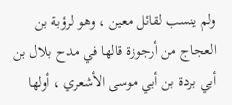ولم ينسب لقائل معين ، وهو لرؤبة بن العجاج من أرجوزة قالها في مدح بلال بن أبي بردة بن أبي موسى الأشعري ، أولها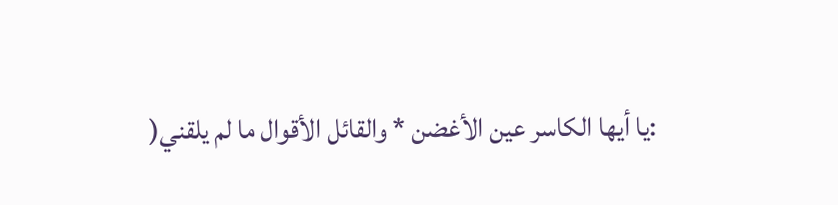:يا أيها الكاسر عين الأغضن * والقائل الأقوال ما لم يلقني(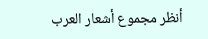أنظر مجموع أشعار العرب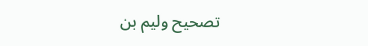تصحيح وليم بن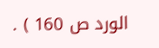الورد ص 160 ) .